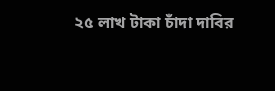২৫ লাখ টাকা চাঁদা দাবির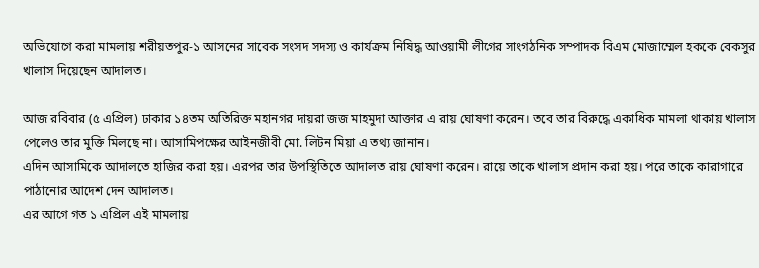অভিযোগে করা মামলায় শরীয়তপুর-১ আসনের সাবেক সংসদ সদস্য ও কার্যক্রম নিষিদ্ধ আওয়ামী লীগের সাংগঠনিক সম্পাদক বিএম মোজাম্মেল হককে বেকসুর খালাস দিয়েছেন আদালত।

আজ রবিবার (৫ এপ্রিল) ঢাকার ১৪তম অতিরিক্ত মহানগর দায়রা জজ মাহমুদা আক্তার এ রায় ঘোষণা করেন। তবে তার বিরুদ্ধে একাধিক মামলা থাকায় খালাস পেলেও তার মুক্তি মিলছে না। আসামিপক্ষের আইনজীবী মো. লিটন মিয়া এ তথ্য জানান।
এদিন আসামিকে আদালতে হাজির করা হয়। এরপর তার উপস্থিতিতে আদালত রায় ঘোষণা করেন। রায়ে তাকে খালাস প্রদান করা হয়। পরে তাকে কারাগারে পাঠানোর আদেশ দেন আদালত।
এর আগে গত ১ এপ্রিল এই মামলায়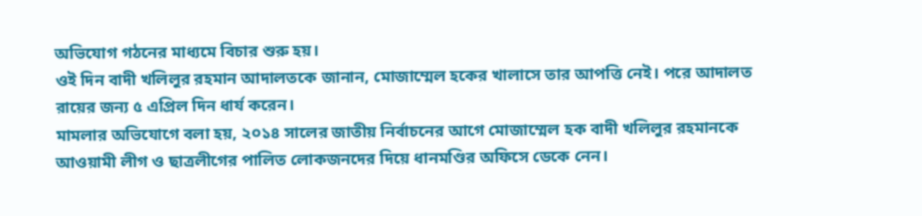অভিযোগ গঠনের মাধ্যমে বিচার শুরু হয়।
ওই দিন বাদী খলিলুর রহমান আদালতকে জানান, মোজাম্মেল হকের খালাসে তার আপত্তি নেই। পরে আদালত রায়ের জন্য ৫ এপ্রিল দিন ধার্য করেন।
মামলার অভিযোগে বলা হয়, ২০১৪ সালের জাতীয় নির্বাচনের আগে মোজাম্মেল হক বাদী খলিলুর রহমানকে আওয়ামী লীগ ও ছাত্রলীগের পালিত লোকজনদের দিয়ে ধানমণ্ডির অফিসে ডেকে নেন।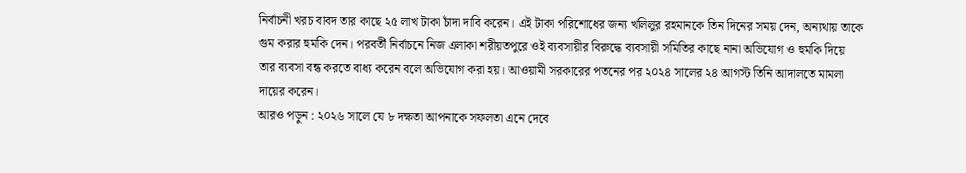নির্বাচনী খরচ বাবদ তার কাছে ২৫ লাখ টাকা চাঁদা দাবি করেন। এই টাকা পরিশোধের জন্য খলিলুর রহমানকে তিন দিনের সময় দেন, অন্যথায় তাকে গুম করার হুমকি দেন। পরবর্তী নির্বাচনে নিজ এলাকা শরীয়তপুরে ওই ব্যবসায়ীর বিরুদ্ধে ব্যবসায়ী সমিতির কাছে নানা অভিযোগ ও হুমকি দিয়ে তার ব্যবসা বন্ধ করতে বাধ্য করেন বলে অভিযোগ করা হয়। আওয়ামী সরকারের পতনের পর ২০২৪ সালের ২৪ আগস্ট তিনি আদালতে মামলা দায়ের করেন।
আরও পড়ুন : ২০২৬ সালে যে ৮ দক্ষতা আপনাকে সফলতা এনে দেবে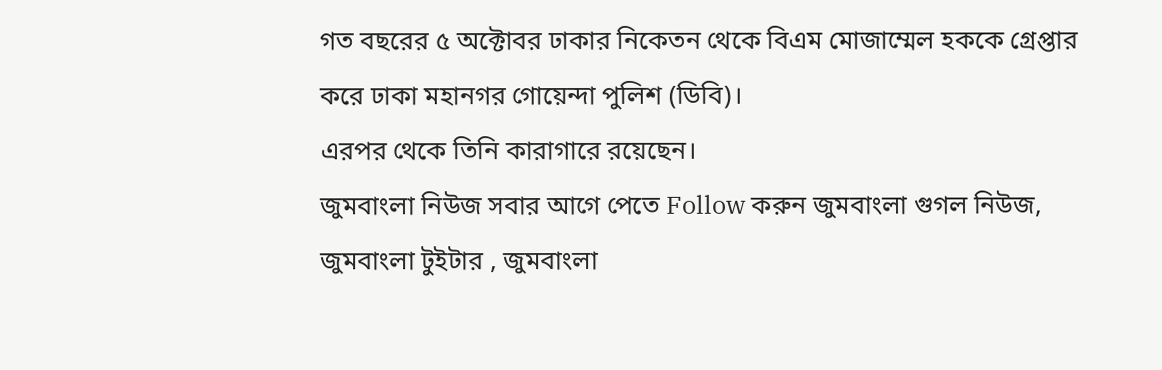গত বছরের ৫ অক্টোবর ঢাকার নিকেতন থেকে বিএম মোজাম্মেল হককে গ্রেপ্তার করে ঢাকা মহানগর গোয়েন্দা পুলিশ (ডিবি)।
এরপর থেকে তিনি কারাগারে রয়েছেন।
জুমবাংলা নিউজ সবার আগে পেতে Follow করুন জুমবাংলা গুগল নিউজ, জুমবাংলা টুইটার , জুমবাংলা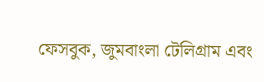ফেসবুক, জুমবাংলা টেলিগ্রাম এবং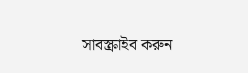সাবস্ক্রাইব করুন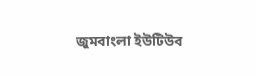জুমবাংলা ইউটিউব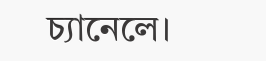চ্যানেলে।